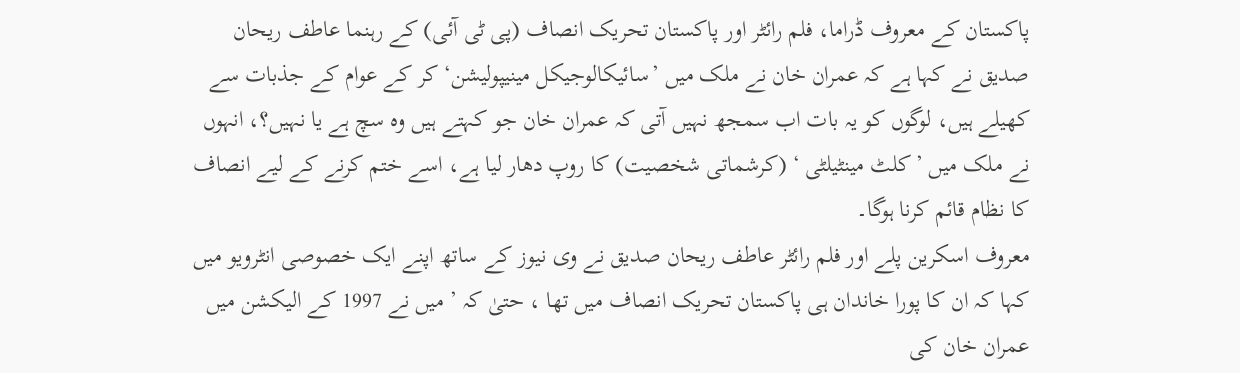پاکستان کے معروف ڈراما، فلم رائٹر اور پاکستان تحریک انصاف (پی ٹی آئی) کے رہنما عاطف ریحان صدیق نے کہا ہے کہ عمران خان نے ملک میں ’سائیکالوجیکل مینیپولیشن‘ کر کے عوام کے جذبات سے کھیلے ہیں، لوگوں کو یہ بات اب سمجھ نہیں آتی کہ عمران خان جو کہتے ہیں وہ سچ ہے یا نہیں؟، انہوں نے ملک میں ’کلٹ مینٹیلٹی ‘ (کرشماتی شخصیت) کا روپ دھار لیا ہے، اسے ختم کرنے کے لیے انصاف کا نظام قائم کرنا ہوگا۔
معروف اسکرین پلے اور فلم رائٹر عاطف ریحان صدیق نے وی نیوز کے ساتھ اپنے ایک خصوصی انٹرویو میں کہا کہ ان کا پورا خاندان ہی پاکستان تحریک انصاف میں تھا ، حتیٰ کہ ’ میں نے 1997 کے الیکشن میں عمران خان کی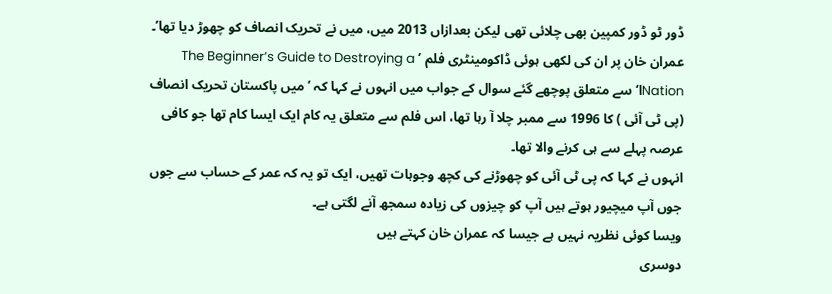ڈور ٹو ڈور کمپین بھی چلائی تھی لیکن بعدازاں 2013 میں، میں نے تحریک انصاف کو چھوڑ دیا تھا’۔
عمران خان پر ان کی لکھی ہوئی ڈاکومینٹری فلم ’ The Beginner’s Guide to Destroying a Nationا‘ سے متعلق پوچھے گئے سوال کے جواب میں انہوں نے کہا کہ ’ میں پاکستان تحریک انصاف (پی ٹی آئی ) کا 1996 سے ممبر چلا آ رہا تھا، اس فلم سے متعلق یہ کام ایک ایسا کام تھا جو کافی عرصہ پہلے سے ہی کرنے والا تھا۔
انہوں نے کہا کہ پی ٹی آئی کو چھوڑنے کی کچھ وجوہات تھیں، ایک تو یہ کہ عمر کے حساب سے جوں جوں آپ میچیور ہوتے ہیں آپ کو چیزوں کی زیادہ سمجھ آنے لگتی ہے۔
ویسا کوئی نظریہ نہیں ہے جیسا کہ عمران خان کہتے ہیں
دوسری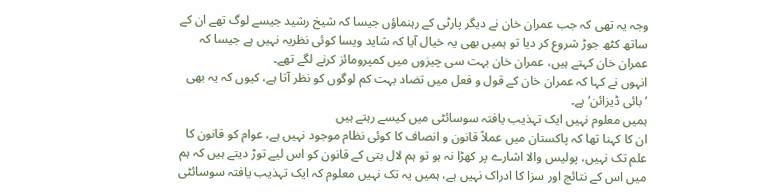وجہ یہ تھی کہ جب عمران خان نے دیگر پارٹی کے رہنماؤں جیسا کہ شیخ رشید جیسے لوگ تھے ان کے ساتھ کٹھ جوڑ شروع کر دیا تو ہمیں بھی یہ خیال آیا کہ شاید ویسا کوئی نظریہ نہیں ہے جیسا کہ عمران خان کہتے ہیں، عمران خان بہت سی چیزوں میں کمپرومائز کرنے لگے تھے۔
انہوں نے کہا کہ عمران خان کے قول و فعل میں تضاد بہت کم لوگوں کو نظر آتا ہے، کیوں کہ یہ بھی ’بائی ڈیزائن‘ ہے۔
ہمیں معلوم نہیں ایک تہذیب یافتہ سوسائٹی میں کیسے رہتے ہیں
ان کا کہنا تھا کہ پاکستان میں عملاً قانون و انصاف کا کوئی نظام موجود نہیں ہے، عوام کو قانون کا علم تک نہیں، پولیس والا اشارے پر کھڑا نہ ہو تو ہم لال بتی کے قانون کو اس لیے توڑ دیتے ہیں کہ ہم میں اس کے نتائج اور سزا کا ادراک نہیں ہے، ہمیں یہ تک نہیں معلوم کہ ایک تہذیب یافتہ سوسائٹی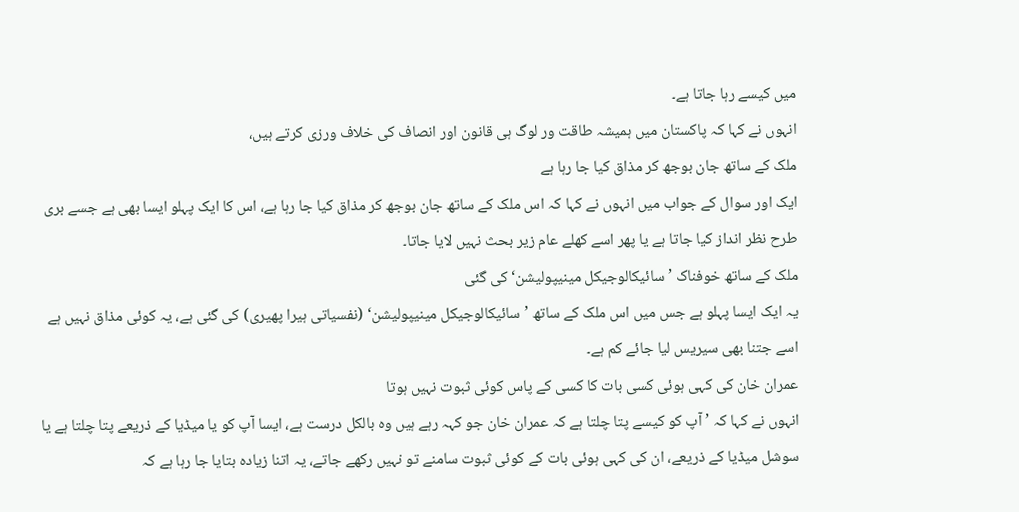میں کیسے رہا جاتا ہے۔
انہوں نے کہا کہ پاکستان میں ہمیشہ طاقت ور لوگ ہی قانون اور انصاف کی خلاف ورزی کرتے ہیں،
ملک کے ساتھ جان بوجھ کر مذاق کیا جا رہا ہے
ایک اور سوال کے جواب میں انہوں نے کہا کہ اس ملک کے ساتھ جان بوجھ کر مذاق کیا جا رہا ہے، اس کا ایک پہلو ایسا بھی ہے جسے بری طرح نظر انداز کیا جاتا ہے یا پھر اسے کھلے عام زیر بحث نہیں لایا جاتا۔
ملک کے ساتھ خوفناک ’سائیکالوجیکل مینیپولیشن‘ کی گئی
یہ ایک ایسا پہلو ہے جس میں اس ملک کے ساتھ ’سائیکالوجیکل مینیپولیشن‘ (نفسیاتی ہیرا پھیری) کی گئی ہے، یہ کوئی مذاق نہیں ہے اسے جتنا بھی سیریس لیا جائے کم ہے۔
عمران خان کی کہی ہوئی کسی بات کا کسی کے پاس کوئی ثبوت نہیں ہوتا
انہوں نے کہا کہ ’ آپ کو کیسے پتا چلتا ہے کہ عمران خان جو کہہ رہے ہیں وہ بالکل درست ہے، ایسا آپ کو یا میڈیا کے ذریعے پتا چلتا ہے یا سوشل میڈیا کے ذریعے، ان کی کہی ہوئی بات کے کوئی ثبوت سامنے تو نہیں رکھے جاتے، یہ اتنا زیادہ بتایا جا رہا ہے کہ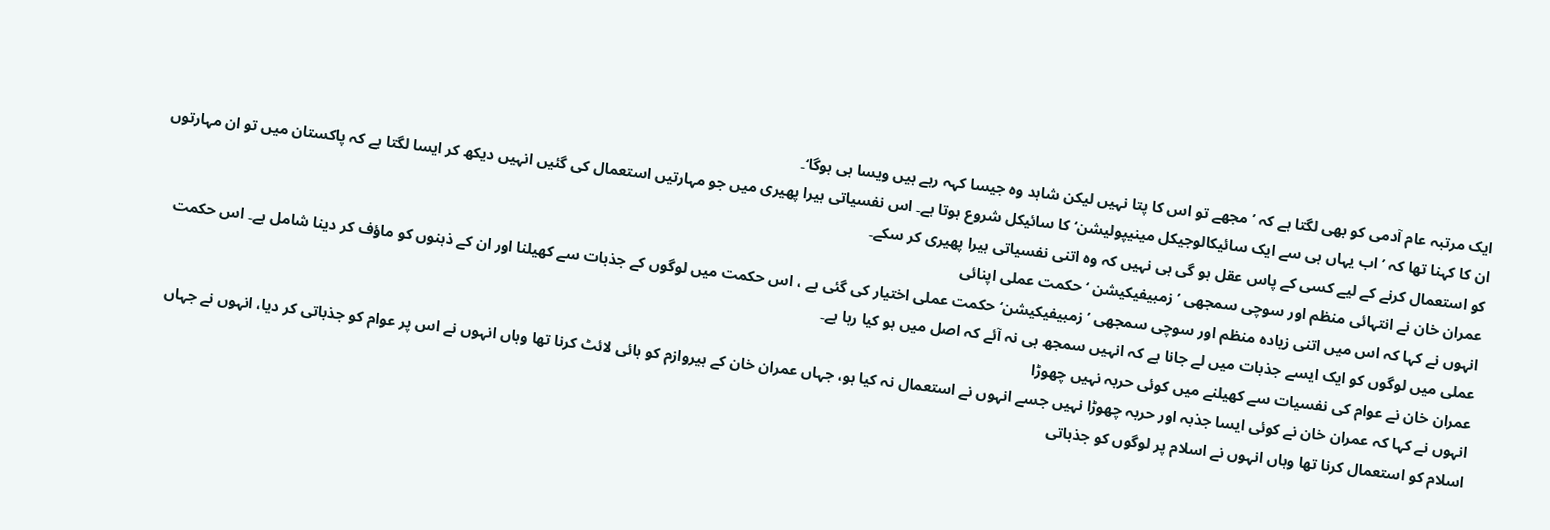ایک مرتبہ عام آدمی کو بھی لگتا ہے کہ ’مجھے تو اس کا پتا نہیں لیکن شاہد وہ جیسا کہہ رہے ہیں ویسا ہی ہوگا‘۔
ان کا کہنا تھا کہ ’اب یہاں ہی سے ایک سائیکالوجیکل مینیپولیشن‘ کا سائیکل شروع ہوتا ہے۔ اس نفسیاتی ہیرا پھیری میں جو مہارتیں استعمال کی گئیں انہیں دیکھ کر ایسا لگتا ہے کہ پاکستان میں تو ان مہارتوں کو استعمال کرنے کے لیے کسی کے پاس عقل ہو گی ہی نہیں کہ وہ اتنی نفسیاتی ہیرا پھیری کر سکے۔
عمران خان نے انتہائی منظم اور سوچی سمجھی ’زمبیفیکیشن ‘ حکمت عملی اپنائی
انہوں نے کہا کہ اس میں اتنی زیادہ منظم اور سوچی سمجھی ’زمبیفیکیشن‘ حکمت عملی اختیار کی گئی ہے ، اس حکمت میں لوگوں کے جذبات سے کھیلنا اور ان کے ذہنوں کو ماؤف کر دینا شامل ہے۔ اس حکمت عملی میں لوگوں کو ایک ایسے جذبات میں لے جانا ہے کہ انہیں سمجھ ہی نہ آئے کہ اصل میں ہو کیا رہا ہے۔
عمران خان نے عوام کی نفسیات سے کھیلنے میں کوئی حربہ نہیں چھوڑا
انہوں نے کہا کہ عمران خان نے کوئی ایسا جذبہ اور حربہ چھوڑا نہیں جسے انہوں نے استعمال نہ کیا ہو، جہاں عمران خان کے ہیروازم کو ہائی لائٹ کرنا تھا وہاں انہوں نے اس پر عوام کو جذباتی کر دیا، انہوں نے جہاں اسلام کو استعمال کرنا تھا وہاں انہوں نے اسلام پر لوگوں کو جذباتی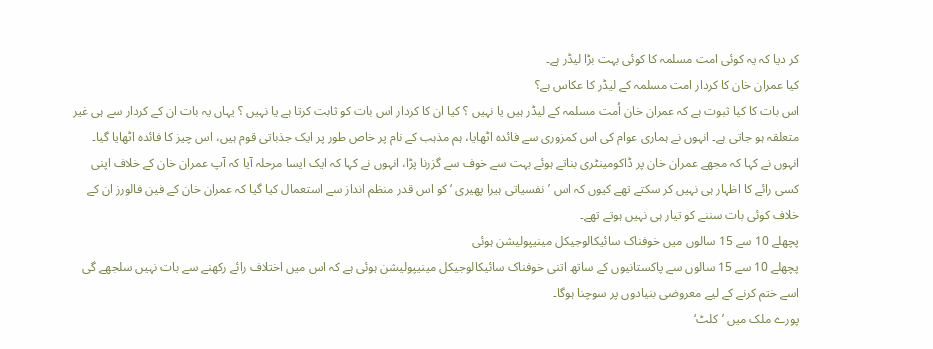کر دیا کہ یہ کوئی امت مسلمہ کا کوئی بہت بڑا لیڈر ہے۔
کیا عمران خان کا کردار امت مسلمہ کے لیڈر کا عکاس ہے؟
اس بات کا کیا ثبوت ہے کہ عمران خان اُمت مسلمہ کے لیڈر ہیں یا نہیں ؟ کیا ان کا کردار اس بات کو ثابت کرتا ہے یا نہیں ؟ یہاں یہ بات ان کے کردار سے ہی غیر متعلقہ ہو جاتی ہے۔ انہوں نے ہماری عوام کی اس کمزوری سے فائدہ اٹھایا، ہم مذہب کے نام پر خاص طور پر ایک جذباتی قوم ہیں، اس چیز کا فائدہ اٹھایا گیا۔
انہوں نے کہا کہ مجھے عمران خان پر ڈاکومینٹری بناتے ہوئے بہت سے خوف سے گزرنا پڑا، انہوں نے کہا کہ ایک ایسا مرحلہ آیا کہ آپ عمران خان کے خلاف اپنی کسی رائے کا اظہار ہی نہیں کر سکتے تھے کیوں کہ اس ’نفسیاتی ہیرا پھیری ‘ کو اس قدر منظم انداز سے استعمال کیا گیا کہ عمران خان کے فین فالورز ان کے خلاف کوئی بات سننے کو تیار ہی نہیں ہوتے تھے۔
پچھلے 10 سے 15 سالوں میں خوفناک سائیکالوجیکل مینیپولیشن ہوئی
پچھلے 10 سے 15 سالوں سے پاکستانیوں کے ساتھ اتنی خوفناک سائیکالوجیکل مینیپولیشن ہوئی ہے کہ اس میں اختلاف رائے رکھنے سے بات نہیں سلجھے گی اسے ختم کرنے کے لیے معروضی بنیادوں پر سوچنا ہوگا۔
پورے ملک میں ’کلٹ‘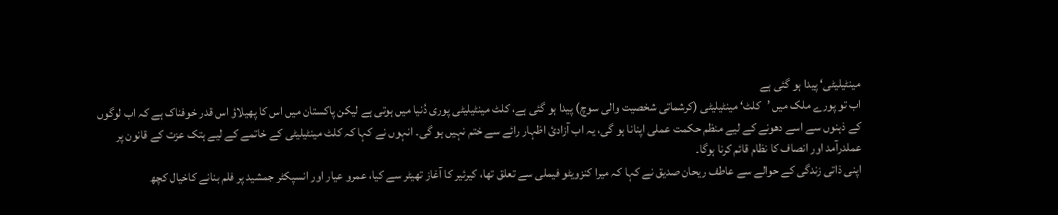مینٹیلیٹی‘ پیدا ہو گئی ہے
اب تو پورے ملک میں ’کلٹ‘ مینٹیلیٹی (کرشماتی شخصیت والی سوچ) پیدا ہو گئی ہے، کلٹ مینٹیلیٹی پوری دُنیا میں ہوتی ہے لیکن پاکستان میں اس کا پھیلاؤ اس قدر خوفناک ہے کہ اب لوگوں کے ذہنوں سے اسے دھونے کے لیے منظم حکمت عملی اپنانا ہو گی، یہ اب آزادیٔ اظہار رائے سے ختم نہیں ہو گی۔ انہوں نے کہا کہ کلٹ مینٹیلیٹی کے خاتمے کے لیے ہتک عزت کے قانون پر عملدرآمد اور انصاف کا نظام قائم کرنا ہوگا۔
اپنی ذاتی زندگی کے حوالے سے عاطف ریحان صدیق نے کہا کہ میرا کنزویٹو فیملی سے تعلق تھا، کیرئیر کا آغاز تھیٹر سے کیا، عمرو عیار اور انسپکٹر جمشید پر فلم بنانے کاخیال کچھ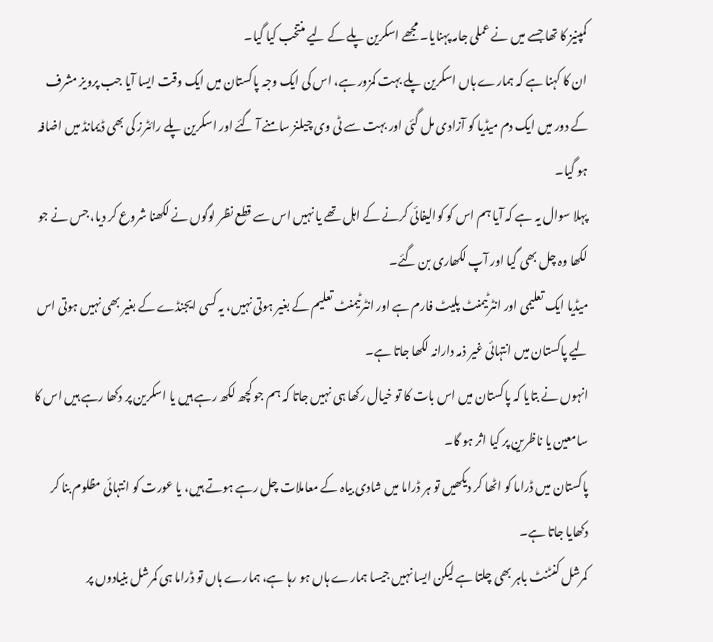کمپنیز کا تھا جسے میں نے عملی جامہ پہنایا۔ مجھے اسکرین پلے کے لیے منتخب کیا گیا۔
ان کا کہنا ہے کہ ہمارے ہاں اسکرین پلے بہت کمزور ہے، اس کی ایک وجہ پاکستان میں ایک وقت ایسا آیا جب پرویز مشرف کے دور میں ایک دم میڈیا کو آزادی مل گئی اور بہت سے ٹی وی چیلنز سامنے آ گئے اور اسکرین پلے رائٹرز کی بھی ڈیمانڈ میں اضافہ ہو گیا۔
پہلا سوال یہ ہے کہ آیا ہم اس کو کوالیفائی کرنے کے اہل تھے یا نہیں اس سے قطع نظر لوگوں نے لکھنا شروع کر دیا، جس نے جو لکھا وہ چل بھی گیا اور آپ لکھاری بن گئے۔
میڈیا ایک تعلیمی اور انٹرٹیمنٹ پلیٹ فارم ہے اور انٹرٹیمنٹ تعلیم کے بغیر ہوتی نہیں، یہ کسی ایجنڈے کے بغیر بھی نہیں ہوتی اس لیے پاکستان میں انتہائی غیر ذمہ دارانہ لکھا جاتا ہے۔
انہوں نے بتایا کہ پاکستان میں اس بات کا تو خیال رکھا ہی نہیں جاتا کہ ہم جو کچھ لکھ رہے ہیں یا اسکرین پر دکھا رہے ہیں اس کا سامعین یا ناظرین پر کیا اثر ہو گا۔
پاکستان میں ڈراما کو اٹھا کر دیکھیں تو ہر ڈراما میں شادی بیاہ کے معاملات چل رہے ہوتے ہیں، یا عورت کو انتہائی مظلوم بنا کر دکھایا جاتا ہے۔
کمرشل کنٹنٹ باہر بھی چلتا ہے لیکن ایسا نہیں جیسا ہمارے ہاں ہو رہا ہے، ہمارے ہاں تو ڈراما ہی کمرشل بنیادوں پر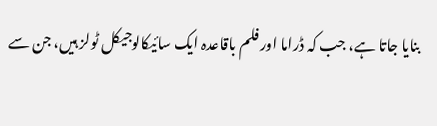بنایا جاتا ہے، جب کہ ڈراما اور فلم باقاعدہ ایک سائیکالوجیکل ٹولز ہیں، جن سے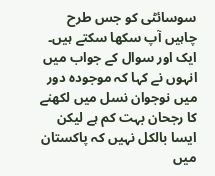سوسائٹی کو جس طرح چاہیں آپ سکھا سکتے ہیں۔
ایک اور سوال کے جواب میں انہوں نے کہا کہ موجودہ دور میں نوجوان نسل میں لکھنے کا رجحان بہت کم ہے لیکن ایسا بالکل نہیں کہ پاکستان میں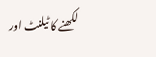لکھنے کا ٹیلنٹ اور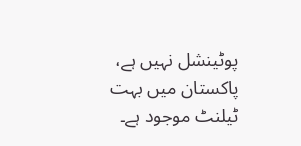پوٹینشل نہیں ہے، پاکستان میں بہت ٹیلنٹ موجود ہے۔